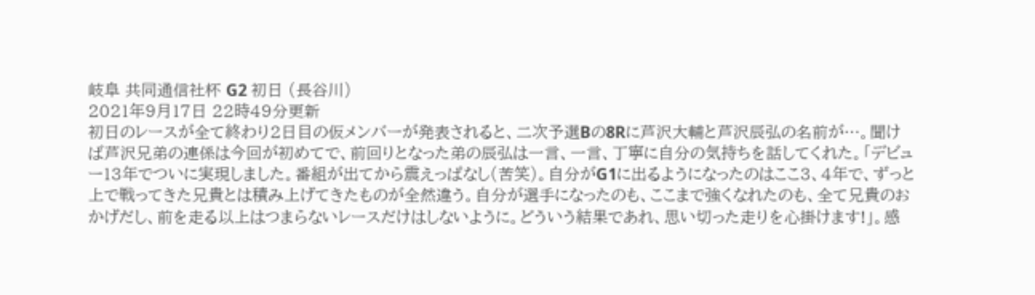岐阜 共同通信社杯 G2 初日 (長谷川)
2021年9月17日 22時49分更新
初日のレースが全て終わり2日目の仮メンバーが発表されると、二次予選Bの8Rに芦沢大輔と芦沢辰弘の名前が…。聞けば芦沢兄弟の連係は今回が初めてで、前回りとなった弟の辰弘は一言、一言、丁寧に自分の気持ちを話してくれた。「デビュー13年でついに実現しました。番組が出てから震えっぱなし(苦笑)。自分がG1に出るようになったのはここ3、4年で、ずっと上で戦ってきた兄貴とは積み上げてきたものが全然違う。自分が選手になったのも、ここまで強くなれたのも、全て兄貴のおかげだし、前を走る以上はつまらないレースだけはしないように。どういう結果であれ、思い切った走りを心掛けます!」。感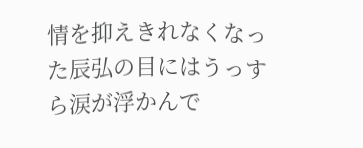情を抑えきれなくなった辰弘の目にはうっすら涙が浮かんで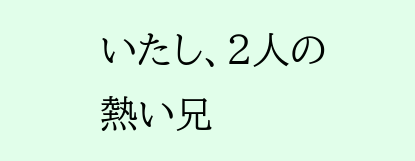いたし、2人の熱い兄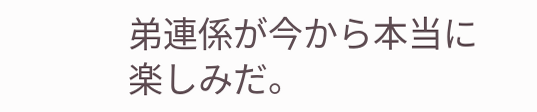弟連係が今から本当に楽しみだ。